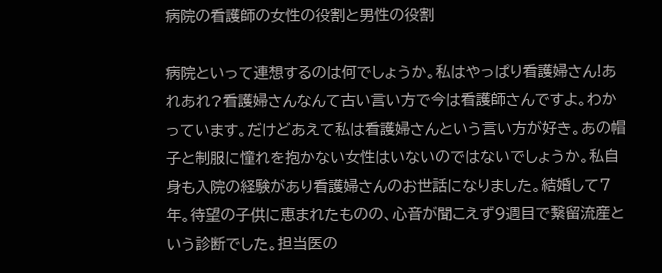病院の看護師の女性の役割と男性の役割

病院といって連想するのは何でしょうか。私はやっぱり看護婦さん!あれあれ?看護婦さんなんて古い言い方で今は看護師さんですよ。わかっています。だけどあえて私は看護婦さんという言い方が好き。あの帽子と制服に憧れを抱かない女性はいないのではないでしょうか。私自身も入院の経験があり看護婦さんのお世話になりました。結婚して7年。待望の子供に恵まれたものの、心音が聞こえず9週目で繋留流産という診断でした。担当医の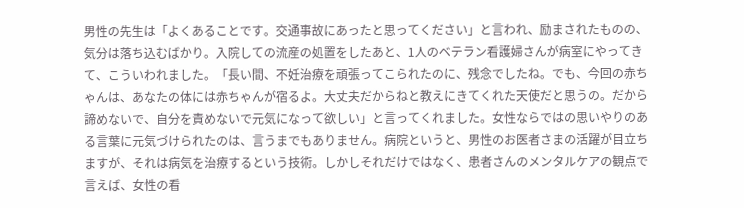男性の先生は「よくあることです。交通事故にあったと思ってください」と言われ、励まされたものの、気分は落ち込むばかり。入院しての流産の処置をしたあと、1人のベテラン看護婦さんが病室にやってきて、こういわれました。「長い間、不妊治療を頑張ってこられたのに、残念でしたね。でも、今回の赤ちゃんは、あなたの体には赤ちゃんが宿るよ。大丈夫だからねと教えにきてくれた天使だと思うの。だから諦めないで、自分を責めないで元気になって欲しい」と言ってくれました。女性ならではの思いやりのある言葉に元気づけられたのは、言うまでもありません。病院というと、男性のお医者さまの活躍が目立ちますが、それは病気を治療するという技術。しかしそれだけではなく、患者さんのメンタルケアの観点で言えば、女性の看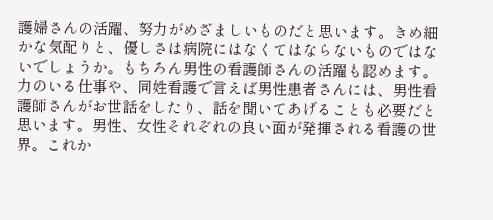護婦さんの活躍、努力がめざましいものだと思います。きめ細かな気配りと、優しさは病院にはなくてはならないものではないでしょうか。もちろん男性の看護師さんの活躍も認めます。力のいる仕事や、同姓看護で言えば男性患者さんには、男性看護師さんがお世話をしたり、話を聞いてあげることも必要だと思います。男性、女性それぞれの良い面が発揮される看護の世界。これか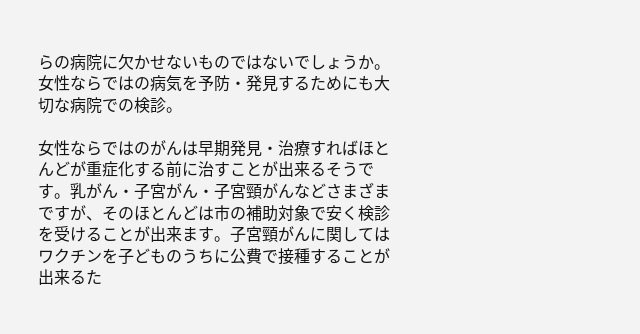らの病院に欠かせないものではないでしょうか。
女性ならではの病気を予防・発見するためにも大切な病院での検診。

女性ならではのがんは早期発見・治療すればほとんどが重症化する前に治すことが出来るそうです。乳がん・子宮がん・子宮頸がんなどさまざまですが、そのほとんどは市の補助対象で安く検診を受けることが出来ます。子宮頸がんに関してはワクチンを子どものうちに公費で接種することが出来るた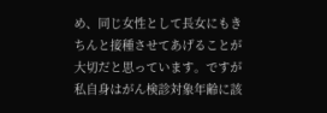め、同じ女性として長女にもきちんと接種させてあげることが大切だと思っています。ですが私自身はがん検診対象年齢に該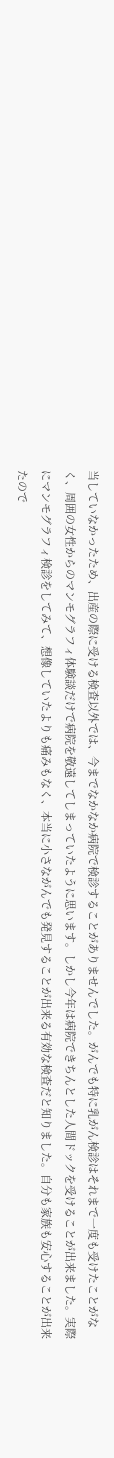当していなかったため、出産の際に受ける検査以外では、今までなかなか病院で検診することがありませんでした。がんでも特に乳がん検診はそれまで一度も受けたことがなく、周囲の女性からのマンモグラフィ体験談だけで病院を敬遠してしまっていたように思います。しかし今年は病院できちんとした人間ドックを受けることが出来ました。実際にマンモグラフィ検診をしてみて、想像していたよりも痛みもなく、本当に小さながんでも発見することが出来る有効な検査だと知りました。自分も家族も安心することが出来たので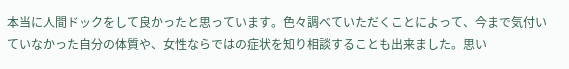本当に人間ドックをして良かったと思っています。色々調べていただくことによって、今まで気付いていなかった自分の体質や、女性ならではの症状を知り相談することも出来ました。思い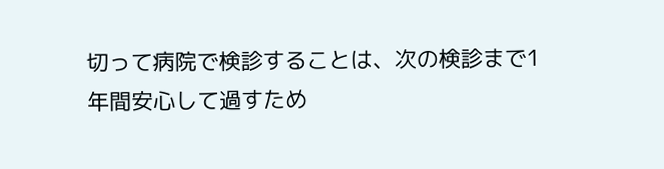切って病院で検診することは、次の検診まで1年間安心して過すため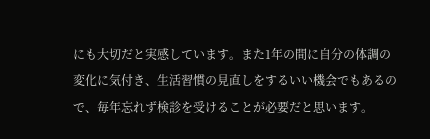にも大切だと実感しています。また1年の間に自分の体調の変化に気付き、生活習慣の見直しをするいい機会でもあるので、毎年忘れず検診を受けることが必要だと思います。